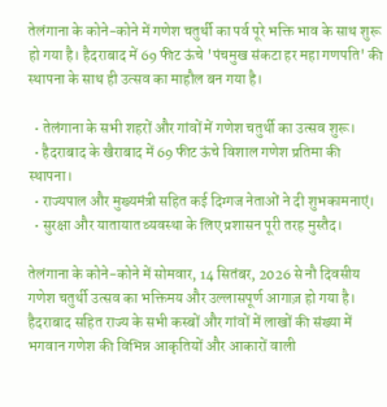तेलंगाना के कोने-कोने में गणेश चतुर्थी का पर्व पूरे भक्ति भाव के साथ शुरू हो गया है। हैदराबाद में 69 फीट ऊंचे 'पंचमुख संकटा हर महा गणपति' की स्थापना के साथ ही उत्सव का माहौल बन गया है।

  • तेलंगाना के सभी शहरों और गांवों में गणेश चतुर्थी का उत्सव शुरू।
  • हैदराबाद के खैराबाद में 69 फीट ऊंचे विशाल गणेश प्रतिमा की स्थापना।
  • राज्यपाल और मुख्यमंत्री सहित कई दिग्गज नेताओं ने दी शुभकामनाएं।
  • सुरक्षा और यातायात व्यवस्था के लिए प्रशासन पूरी तरह मुस्तैद।

तेलंगाना के कोने-कोने में सोमवार, 14 सितंबर, 2026 से नौ दिवसीय गणेश चतुर्थी उत्सव का भक्तिमय और उल्लासपूर्ण आगाज़ हो गया है। हैदराबाद सहित राज्य के सभी कस्बों और गांवों में लाखों की संख्या में भगवान गणेश की विभिन्न आकृतियों और आकारों वाली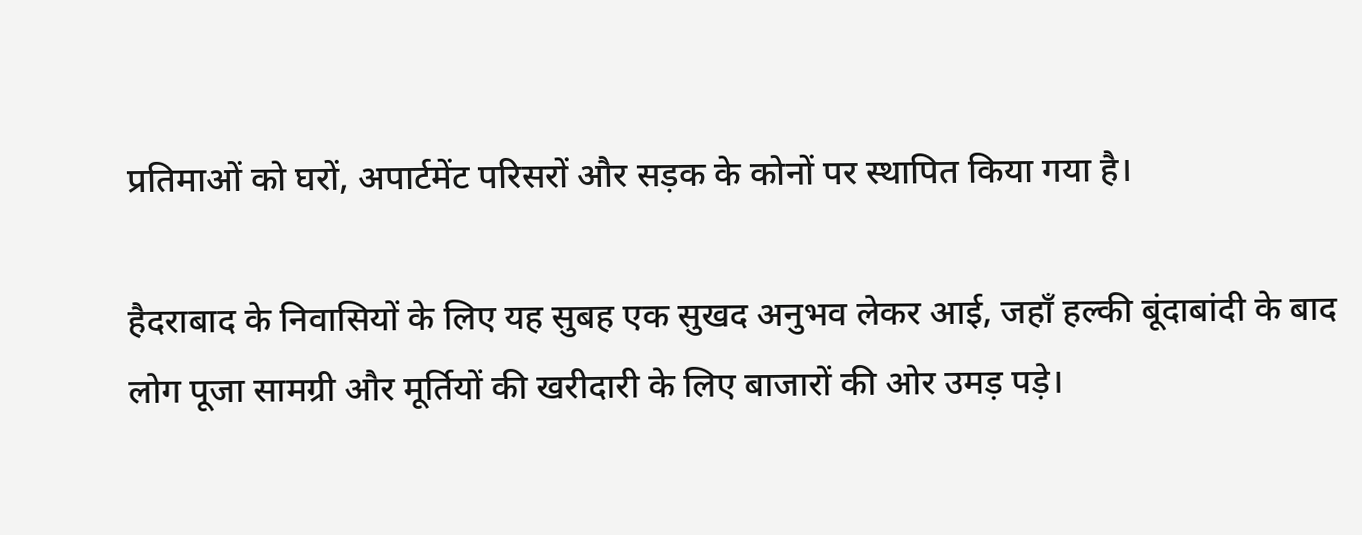प्रतिमाओं को घरों, अपार्टमेंट परिसरों और सड़क के कोनों पर स्थापित किया गया है।

हैदराबाद के निवासियों के लिए यह सुबह एक सुखद अनुभव लेकर आई, जहाँ हल्की बूंदाबांदी के बाद लोग पूजा सामग्री और मूर्तियों की खरीदारी के लिए बाजारों की ओर उमड़ पड़े।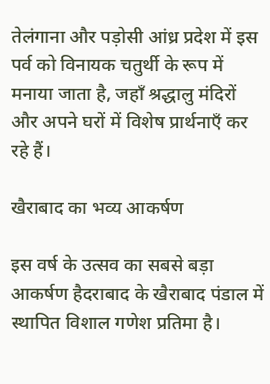तेलंगाना और पड़ोसी आंध्र प्रदेश में इस पर्व को विनायक चतुर्थी के रूप में मनाया जाता है, जहाँ श्रद्धालु मंदिरों और अपने घरों में विशेष प्रार्थनाएँ कर रहे हैं।

खैराबाद का भव्य आकर्षण

इस वर्ष के उत्सव का सबसे बड़ा आकर्षण हैदराबाद के खैराबाद पंडाल में स्थापित विशाल गणेश प्रतिमा है।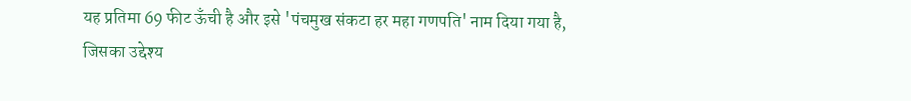यह प्रतिमा 69 फीट ऊँची है और इसे 'पंचमुख संकटा हर महा गणपति' नाम दिया गया है, जिसका उद्देश्य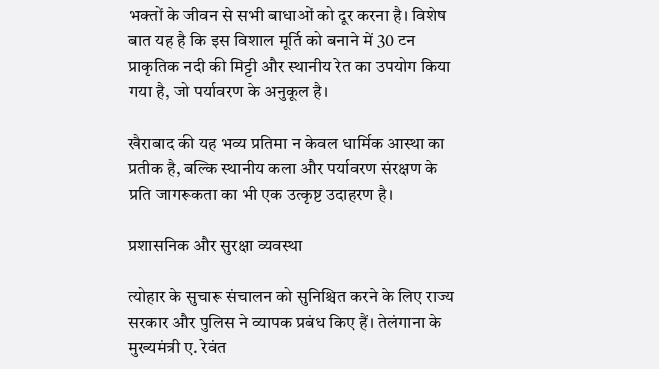भक्तों के जीवन से सभी बाधाओं को दूर करना है। विशेष बात यह है कि इस विशाल मूर्ति को बनाने में 30 टन प्राकृतिक नदी की मिट्टी और स्थानीय रेत का उपयोग किया गया है, जो पर्यावरण के अनुकूल है।

खैराबाद की यह भव्य प्रतिमा न केवल धार्मिक आस्था का प्रतीक है, बल्कि स्थानीय कला और पर्यावरण संरक्षण के प्रति जागरूकता का भी एक उत्कृष्ट उदाहरण है।

प्रशासनिक और सुरक्षा व्यवस्था

त्योहार के सुचारू संचालन को सुनिश्चित करने के लिए राज्य सरकार और पुलिस ने व्यापक प्रबंध किए हैं। तेलंगाना के मुख्यमंत्री ए. रेवंत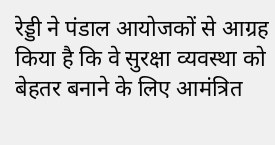रेड्डी ने पंडाल आयोजकों से आग्रह किया है कि वे सुरक्षा व्यवस्था को बेहतर बनाने के लिए आमंत्रित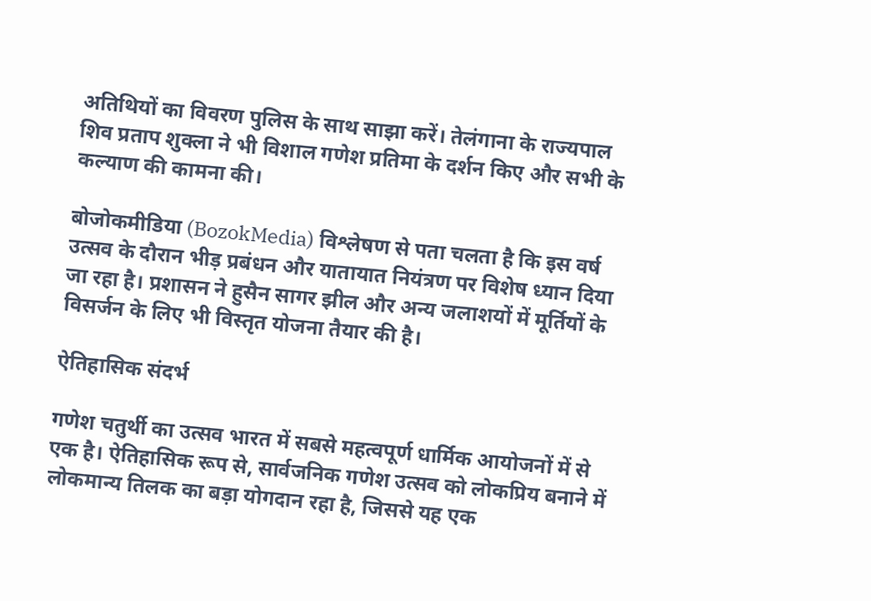अतिथियों का विवरण पुलिस के साथ साझा करें। तेलंगाना के राज्यपाल शिव प्रताप शुक्ला ने भी विशाल गणेश प्रतिमा के दर्शन किए और सभी के कल्याण की कामना की।

बोजोकमीडिया (BozokMedia) विश्लेषण से पता चलता है कि इस वर्ष उत्सव के दौरान भीड़ प्रबंधन और यातायात नियंत्रण पर विशेष ध्यान दिया जा रहा है। प्रशासन ने हुसैन सागर झील और अन्य जलाशयों में मूर्तियों के विसर्जन के लिए भी विस्तृत योजना तैयार की है।

ऐतिहासिक संदर्भ

गणेश चतुर्थी का उत्सव भारत में सबसे महत्वपूर्ण धार्मिक आयोजनों में से एक है। ऐतिहासिक रूप से, सार्वजनिक गणेश उत्सव को लोकप्रिय बनाने में लोकमान्य तिलक का बड़ा योगदान रहा है, जिससे यह एक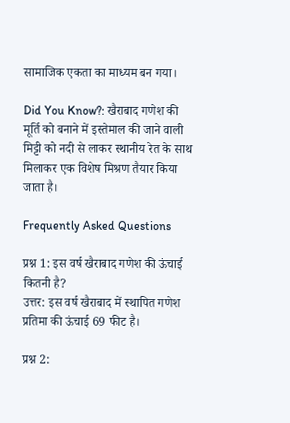सामाजिक एकता का माध्यम बन गया।

Did You Know?: खैराबाद गणेश की मूर्ति को बनाने में इस्तेमाल की जाने वाली मिट्टी को नदी से लाकर स्थानीय रेत के साथ मिलाकर एक विशेष मिश्रण तैयार किया जाता है।

Frequently Asked Questions

प्रश्न 1: इस वर्ष खैराबाद गणेश की ऊंचाई कितनी है?
उत्तर: इस वर्ष खैराबाद में स्थापित गणेश प्रतिमा की ऊंचाई 69 फीट है।

प्रश्न 2: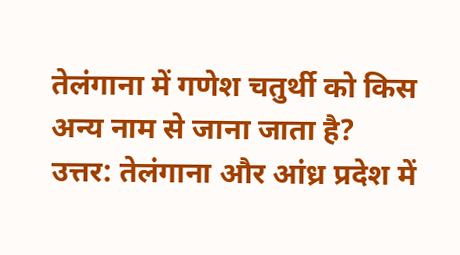तेलंगाना में गणेश चतुर्थी को किस अन्य नाम से जाना जाता है?
उत्तर: तेलंगाना और आंध्र प्रदेश में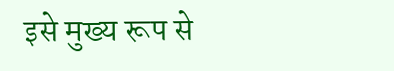इसे मुख्य रूप से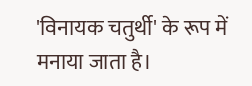'विनायक चतुर्थी' के रूप में मनाया जाता है।